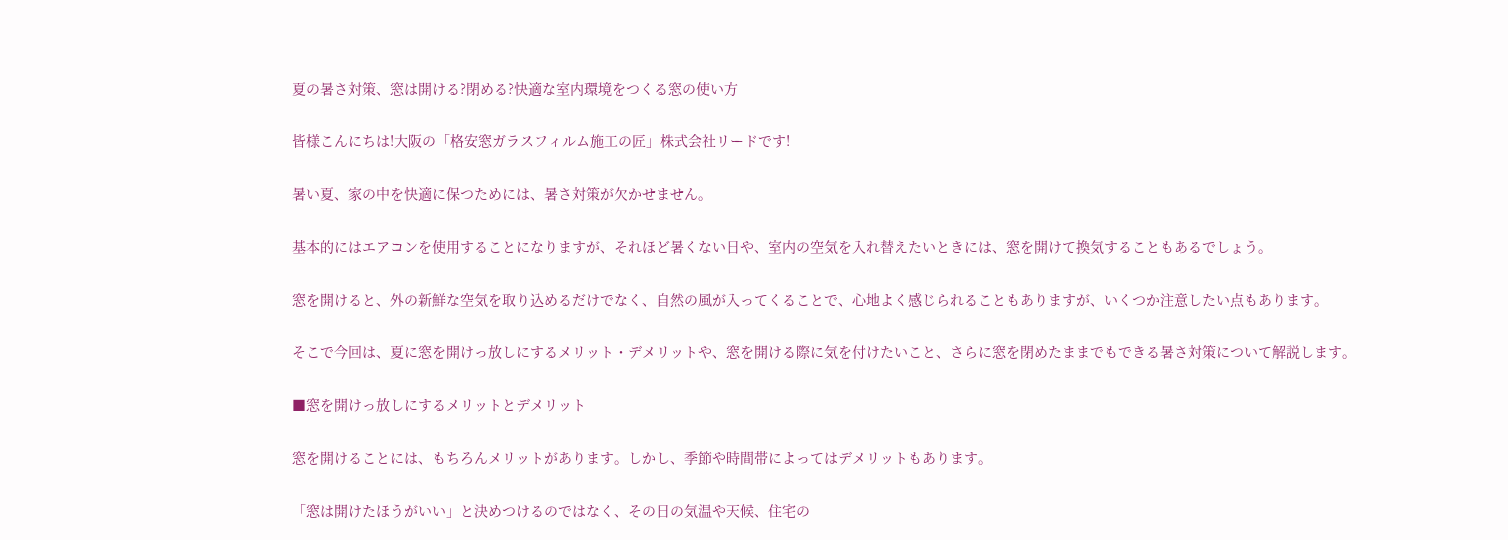夏の暑さ対策、窓は開ける?閉める?快適な室内環境をつくる窓の使い方

皆様こんにちは!大阪の「格安窓ガラスフィルム施工の匠」株式会社リードです!

暑い夏、家の中を快適に保つためには、暑さ対策が欠かせません。

基本的にはエアコンを使用することになりますが、それほど暑くない日や、室内の空気を入れ替えたいときには、窓を開けて換気することもあるでしょう。

窓を開けると、外の新鮮な空気を取り込めるだけでなく、自然の風が入ってくることで、心地よく感じられることもありますが、いくつか注意したい点もあります。

そこで今回は、夏に窓を開けっ放しにするメリット・デメリットや、窓を開ける際に気を付けたいこと、さらに窓を閉めたままでもできる暑さ対策について解説します。

■窓を開けっ放しにするメリットとデメリット

窓を開けることには、もちろんメリットがあります。しかし、季節や時間帯によってはデメリットもあります。

「窓は開けたほうがいい」と決めつけるのではなく、その日の気温や天候、住宅の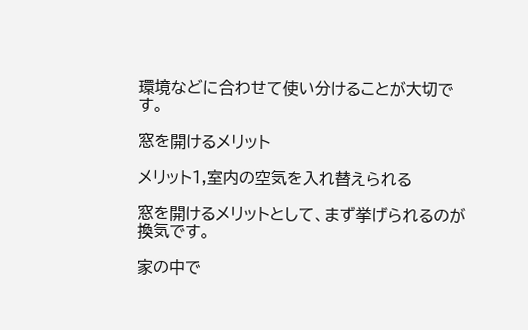環境などに合わせて使い分けることが大切です。

窓を開けるメリット

メリット1,室内の空気を入れ替えられる

窓を開けるメリットとして、まず挙げられるのが換気です。

家の中で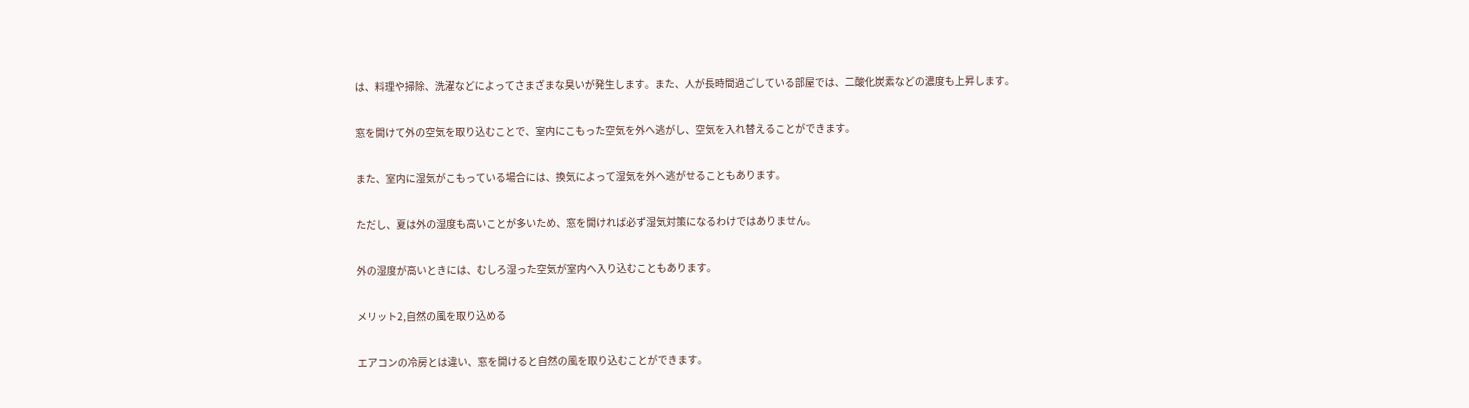は、料理や掃除、洗濯などによってさまざまな臭いが発生します。また、人が長時間過ごしている部屋では、二酸化炭素などの濃度も上昇します。

窓を開けて外の空気を取り込むことで、室内にこもった空気を外へ逃がし、空気を入れ替えることができます。

また、室内に湿気がこもっている場合には、換気によって湿気を外へ逃がせることもあります。

ただし、夏は外の湿度も高いことが多いため、窓を開ければ必ず湿気対策になるわけではありません。

外の湿度が高いときには、むしろ湿った空気が室内へ入り込むこともあります。

メリット2,自然の風を取り込める

エアコンの冷房とは違い、窓を開けると自然の風を取り込むことができます。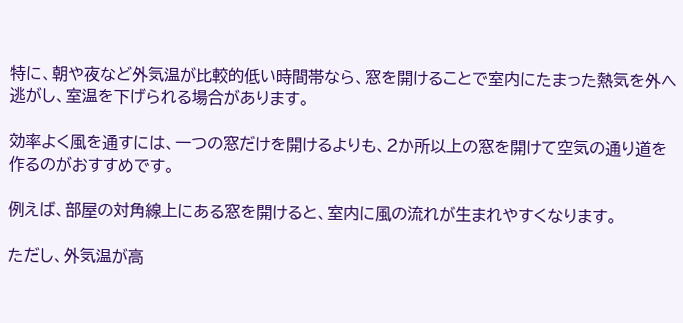特に、朝や夜など外気温が比較的低い時間帯なら、窓を開けることで室内にたまった熱気を外へ逃がし、室温を下げられる場合があります。

効率よく風を通すには、一つの窓だけを開けるよりも、2か所以上の窓を開けて空気の通り道を作るのがおすすめです。

例えば、部屋の対角線上にある窓を開けると、室内に風の流れが生まれやすくなります。

ただし、外気温が高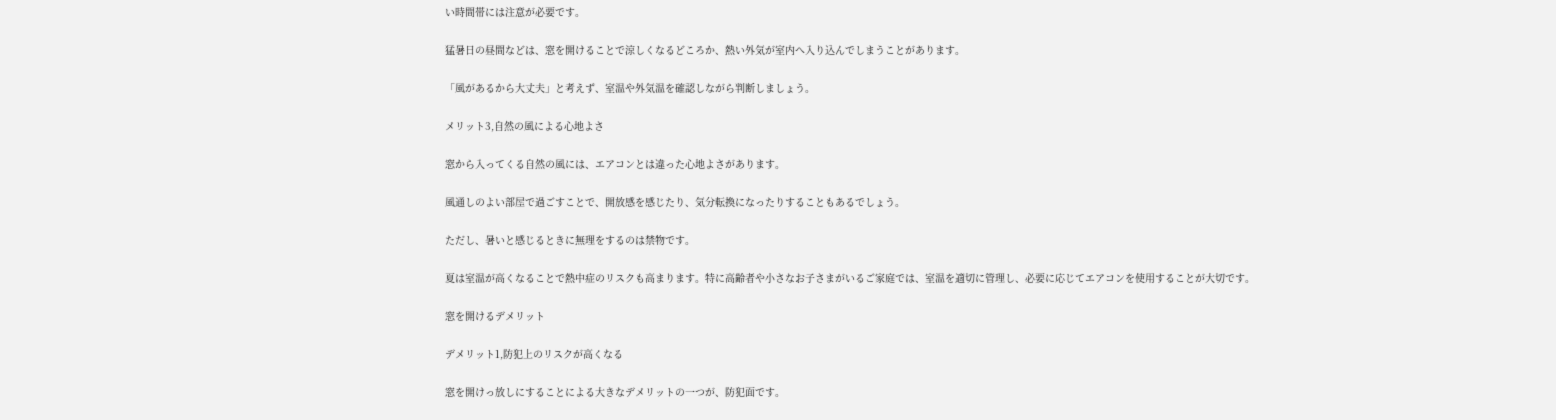い時間帯には注意が必要です。

猛暑日の昼間などは、窓を開けることで涼しくなるどころか、熱い外気が室内へ入り込んでしまうことがあります。

「風があるから大丈夫」と考えず、室温や外気温を確認しながら判断しましょう。

メリット3,自然の風による心地よさ

窓から入ってくる自然の風には、エアコンとは違った心地よさがあります。

風通しのよい部屋で過ごすことで、開放感を感じたり、気分転換になったりすることもあるでしょう。

ただし、暑いと感じるときに無理をするのは禁物です。

夏は室温が高くなることで熱中症のリスクも高まります。特に高齢者や小さなお子さまがいるご家庭では、室温を適切に管理し、必要に応じてエアコンを使用することが大切です。

窓を開けるデメリット

デメリット1,防犯上のリスクが高くなる

窓を開けっ放しにすることによる大きなデメリットの一つが、防犯面です。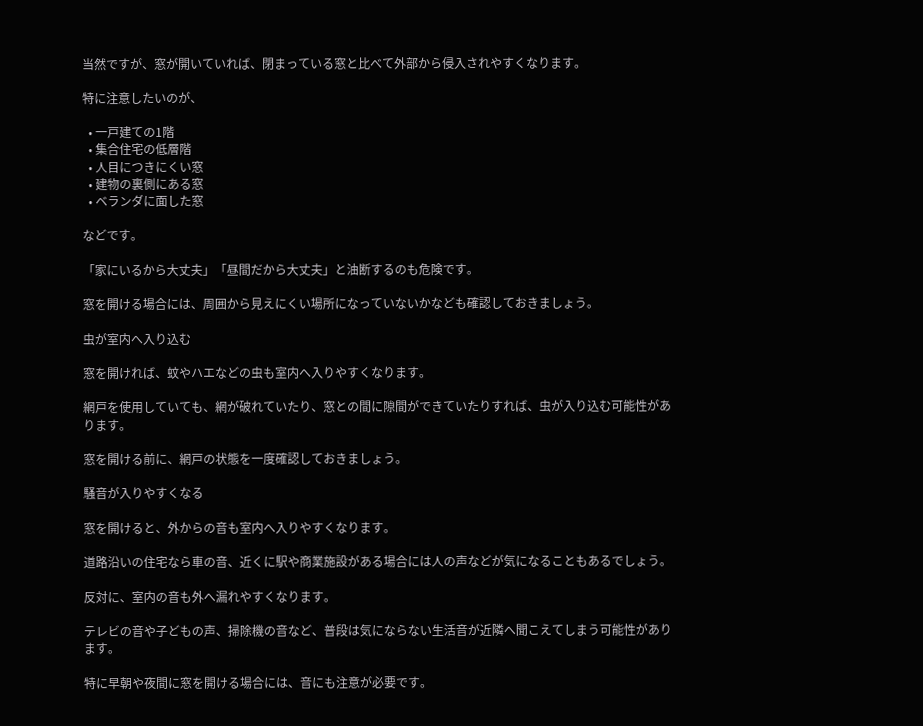当然ですが、窓が開いていれば、閉まっている窓と比べて外部から侵入されやすくなります。

特に注意したいのが、

  • 一戸建ての1階
  • 集合住宅の低層階
  • 人目につきにくい窓
  • 建物の裏側にある窓
  • ベランダに面した窓

などです。

「家にいるから大丈夫」「昼間だから大丈夫」と油断するのも危険です。

窓を開ける場合には、周囲から見えにくい場所になっていないかなども確認しておきましょう。

虫が室内へ入り込む

窓を開ければ、蚊やハエなどの虫も室内へ入りやすくなります。

網戸を使用していても、網が破れていたり、窓との間に隙間ができていたりすれば、虫が入り込む可能性があります。

窓を開ける前に、網戸の状態を一度確認しておきましょう。

騒音が入りやすくなる

窓を開けると、外からの音も室内へ入りやすくなります。

道路沿いの住宅なら車の音、近くに駅や商業施設がある場合には人の声などが気になることもあるでしょう。

反対に、室内の音も外へ漏れやすくなります。

テレビの音や子どもの声、掃除機の音など、普段は気にならない生活音が近隣へ聞こえてしまう可能性があります。

特に早朝や夜間に窓を開ける場合には、音にも注意が必要です。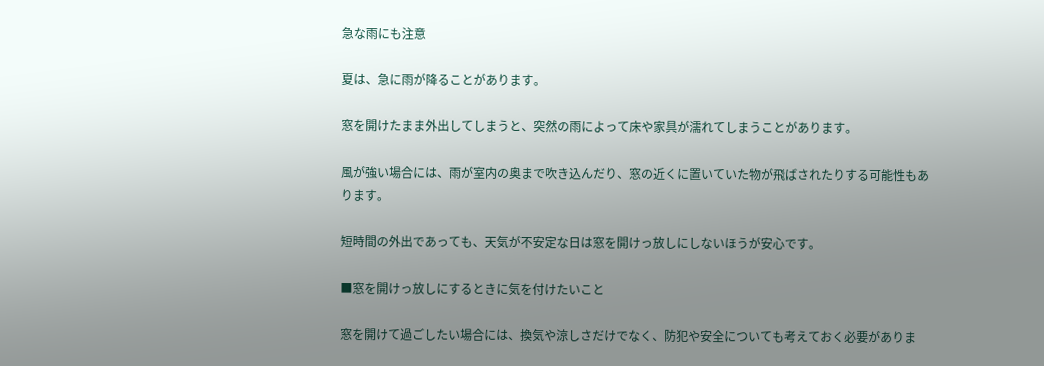急な雨にも注意

夏は、急に雨が降ることがあります。

窓を開けたまま外出してしまうと、突然の雨によって床や家具が濡れてしまうことがあります。

風が強い場合には、雨が室内の奥まで吹き込んだり、窓の近くに置いていた物が飛ばされたりする可能性もあります。

短時間の外出であっても、天気が不安定な日は窓を開けっ放しにしないほうが安心です。

■窓を開けっ放しにするときに気を付けたいこと

窓を開けて過ごしたい場合には、換気や涼しさだけでなく、防犯や安全についても考えておく必要がありま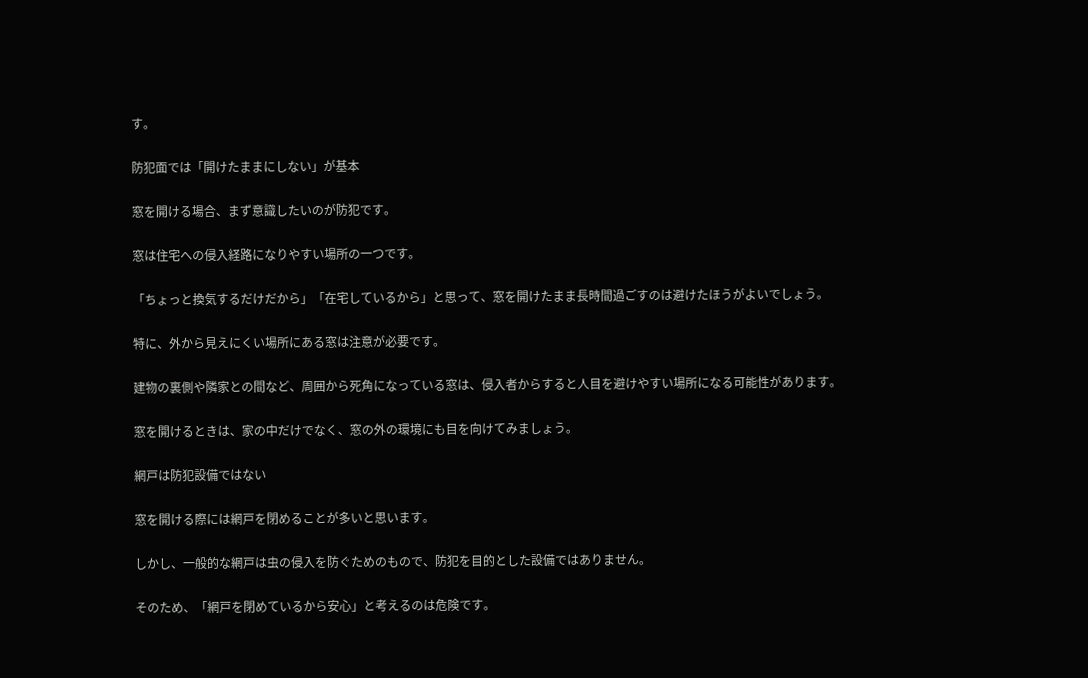す。

防犯面では「開けたままにしない」が基本

窓を開ける場合、まず意識したいのが防犯です。

窓は住宅への侵入経路になりやすい場所の一つです。

「ちょっと換気するだけだから」「在宅しているから」と思って、窓を開けたまま長時間過ごすのは避けたほうがよいでしょう。

特に、外から見えにくい場所にある窓は注意が必要です。

建物の裏側や隣家との間など、周囲から死角になっている窓は、侵入者からすると人目を避けやすい場所になる可能性があります。

窓を開けるときは、家の中だけでなく、窓の外の環境にも目を向けてみましょう。

網戸は防犯設備ではない

窓を開ける際には網戸を閉めることが多いと思います。

しかし、一般的な網戸は虫の侵入を防ぐためのもので、防犯を目的とした設備ではありません。

そのため、「網戸を閉めているから安心」と考えるのは危険です。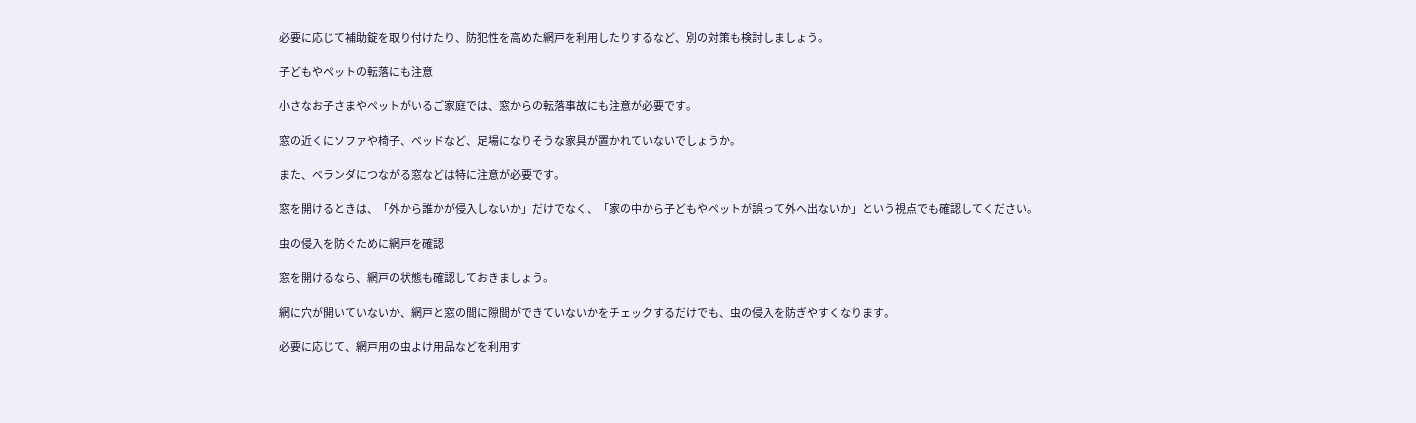必要に応じて補助錠を取り付けたり、防犯性を高めた網戸を利用したりするなど、別の対策も検討しましょう。

子どもやペットの転落にも注意

小さなお子さまやペットがいるご家庭では、窓からの転落事故にも注意が必要です。

窓の近くにソファや椅子、ベッドなど、足場になりそうな家具が置かれていないでしょうか。

また、ベランダにつながる窓などは特に注意が必要です。

窓を開けるときは、「外から誰かが侵入しないか」だけでなく、「家の中から子どもやペットが誤って外へ出ないか」という視点でも確認してください。

虫の侵入を防ぐために網戸を確認

窓を開けるなら、網戸の状態も確認しておきましょう。

網に穴が開いていないか、網戸と窓の間に隙間ができていないかをチェックするだけでも、虫の侵入を防ぎやすくなります。

必要に応じて、網戸用の虫よけ用品などを利用す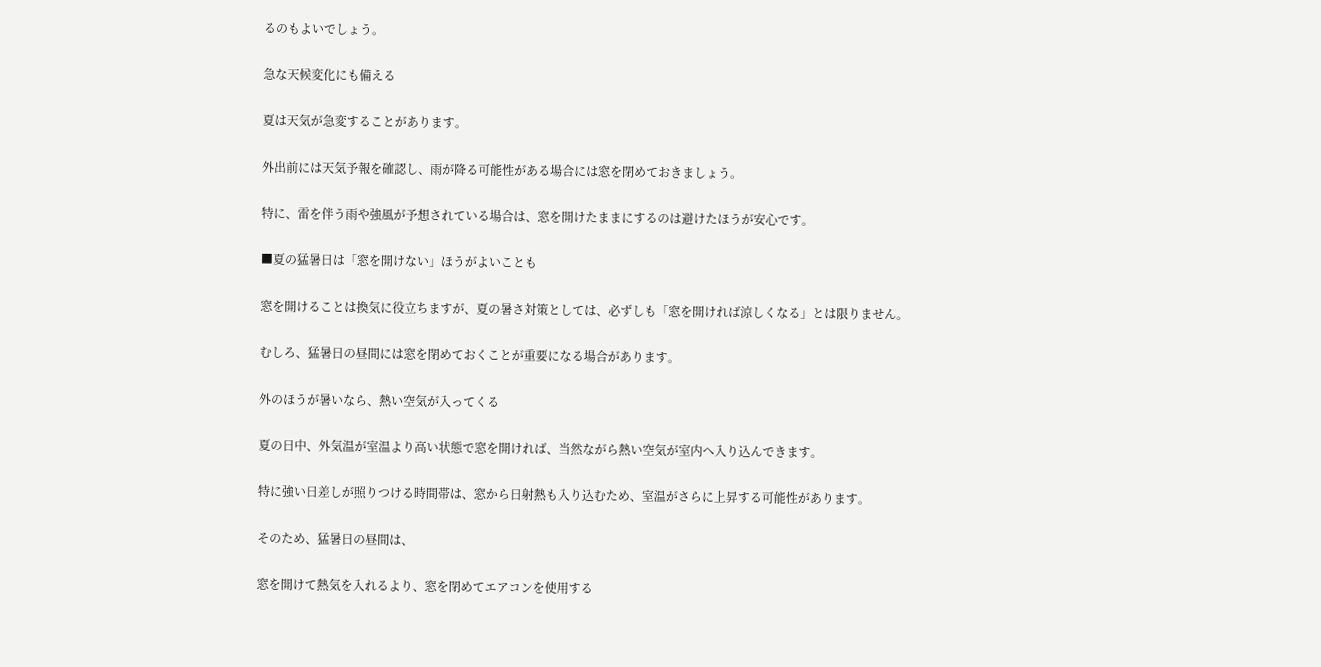るのもよいでしょう。

急な天候変化にも備える

夏は天気が急変することがあります。

外出前には天気予報を確認し、雨が降る可能性がある場合には窓を閉めておきましょう。

特に、雷を伴う雨や強風が予想されている場合は、窓を開けたままにするのは避けたほうが安心です。

■夏の猛暑日は「窓を開けない」ほうがよいことも

窓を開けることは換気に役立ちますが、夏の暑さ対策としては、必ずしも「窓を開ければ涼しくなる」とは限りません。

むしろ、猛暑日の昼間には窓を閉めておくことが重要になる場合があります。

外のほうが暑いなら、熱い空気が入ってくる

夏の日中、外気温が室温より高い状態で窓を開ければ、当然ながら熱い空気が室内へ入り込んできます。

特に強い日差しが照りつける時間帯は、窓から日射熱も入り込むため、室温がさらに上昇する可能性があります。

そのため、猛暑日の昼間は、

窓を開けて熱気を入れるより、窓を閉めてエアコンを使用する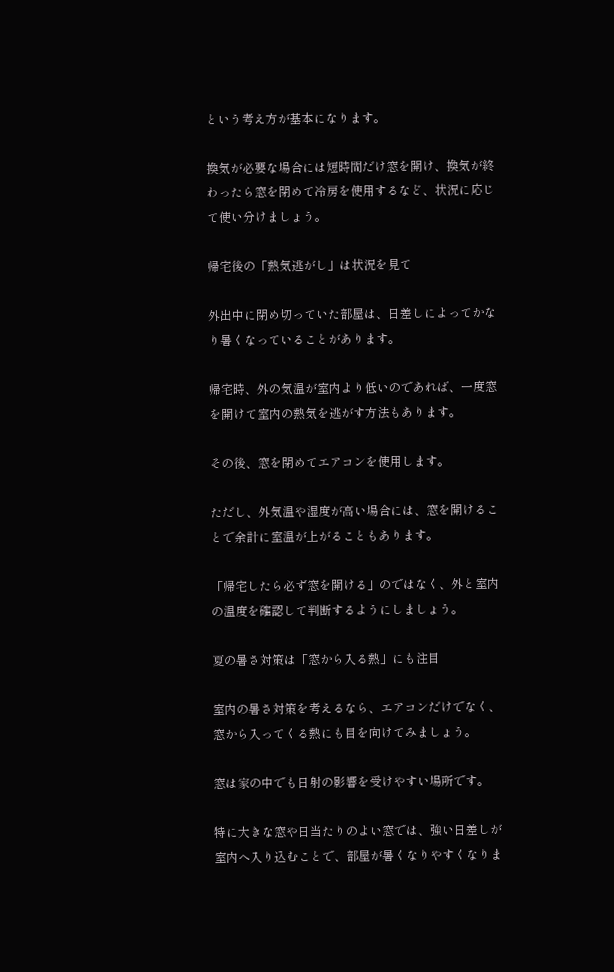という考え方が基本になります。

換気が必要な場合には短時間だけ窓を開け、換気が終わったら窓を閉めて冷房を使用するなど、状況に応じて使い分けましょう。

帰宅後の「熱気逃がし」は状況を見て

外出中に閉め切っていた部屋は、日差しによってかなり暑くなっていることがあります。

帰宅時、外の気温が室内より低いのであれば、一度窓を開けて室内の熱気を逃がす方法もあります。

その後、窓を閉めてエアコンを使用します。

ただし、外気温や湿度が高い場合には、窓を開けることで余計に室温が上がることもあります。

「帰宅したら必ず窓を開ける」のではなく、外と室内の温度を確認して判断するようにしましょう。

夏の暑さ対策は「窓から入る熱」にも注目

室内の暑さ対策を考えるなら、エアコンだけでなく、窓から入ってくる熱にも目を向けてみましょう。

窓は家の中でも日射の影響を受けやすい場所です。

特に大きな窓や日当たりのよい窓では、強い日差しが室内へ入り込むことで、部屋が暑くなりやすくなりま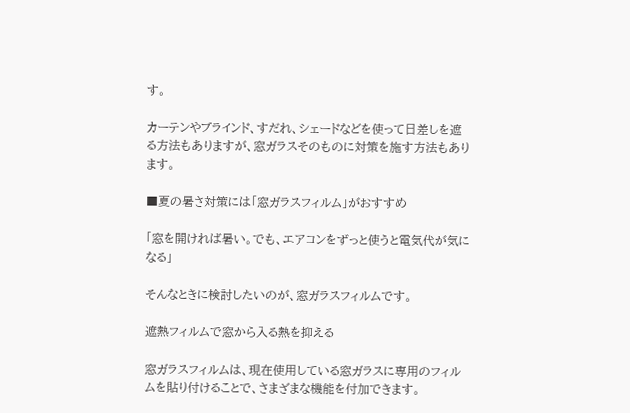す。

カーテンやブラインド、すだれ、シェードなどを使って日差しを遮る方法もありますが、窓ガラスそのものに対策を施す方法もあります。

■夏の暑さ対策には「窓ガラスフィルム」がおすすめ

「窓を開ければ暑い。でも、エアコンをずっと使うと電気代が気になる」

そんなときに検討したいのが、窓ガラスフィルムです。

遮熱フィルムで窓から入る熱を抑える

窓ガラスフィルムは、現在使用している窓ガラスに専用のフィルムを貼り付けることで、さまざまな機能を付加できます。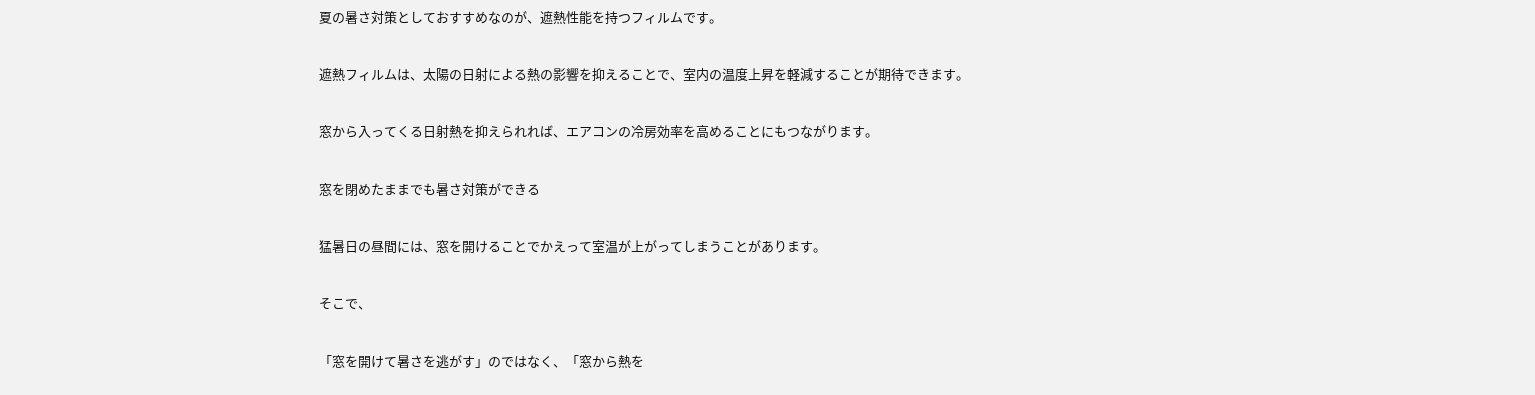夏の暑さ対策としておすすめなのが、遮熱性能を持つフィルムです。

遮熱フィルムは、太陽の日射による熱の影響を抑えることで、室内の温度上昇を軽減することが期待できます。

窓から入ってくる日射熱を抑えられれば、エアコンの冷房効率を高めることにもつながります。

窓を閉めたままでも暑さ対策ができる

猛暑日の昼間には、窓を開けることでかえって室温が上がってしまうことがあります。

そこで、

「窓を開けて暑さを逃がす」のではなく、「窓から熱を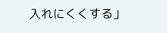入れにくくする」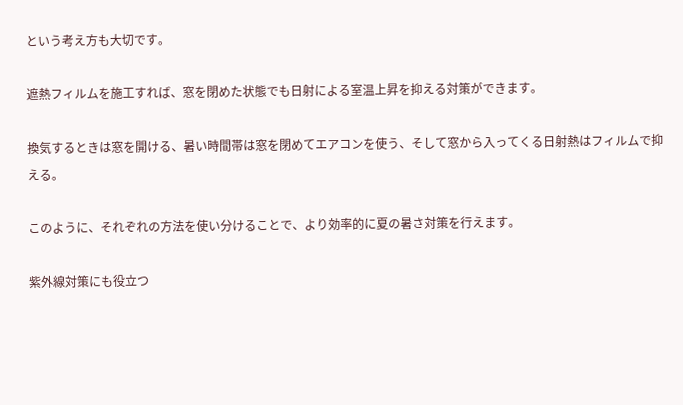という考え方も大切です。

遮熱フィルムを施工すれば、窓を閉めた状態でも日射による室温上昇を抑える対策ができます。

換気するときは窓を開ける、暑い時間帯は窓を閉めてエアコンを使う、そして窓から入ってくる日射熱はフィルムで抑える。

このように、それぞれの方法を使い分けることで、より効率的に夏の暑さ対策を行えます。

紫外線対策にも役立つ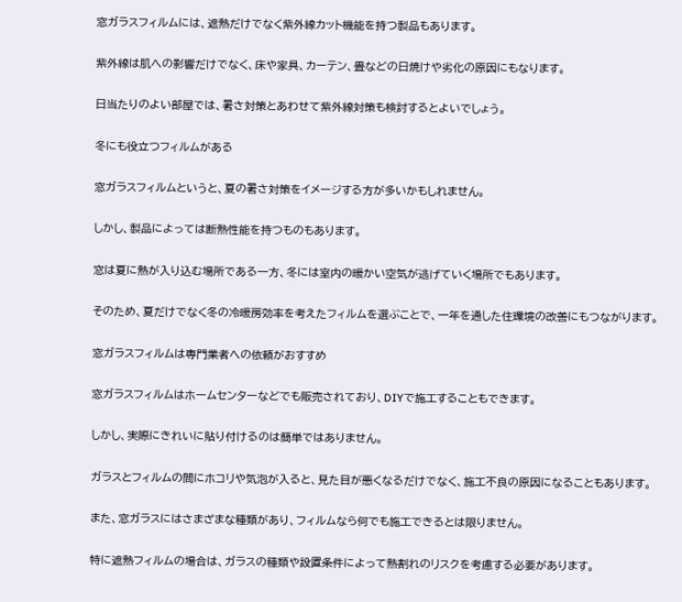窓ガラスフィルムには、遮熱だけでなく紫外線カット機能を持つ製品もあります。

紫外線は肌への影響だけでなく、床や家具、カーテン、畳などの日焼けや劣化の原因にもなります。

日当たりのよい部屋では、暑さ対策とあわせて紫外線対策も検討するとよいでしょう。

冬にも役立つフィルムがある

窓ガラスフィルムというと、夏の暑さ対策をイメージする方が多いかもしれません。

しかし、製品によっては断熱性能を持つものもあります。

窓は夏に熱が入り込む場所である一方、冬には室内の暖かい空気が逃げていく場所でもあります。

そのため、夏だけでなく冬の冷暖房効率を考えたフィルムを選ぶことで、一年を通した住環境の改善にもつながります。

窓ガラスフィルムは専門業者への依頼がおすすめ

窓ガラスフィルムはホームセンターなどでも販売されており、DIYで施工することもできます。

しかし、実際にきれいに貼り付けるのは簡単ではありません。

ガラスとフィルムの間にホコリや気泡が入ると、見た目が悪くなるだけでなく、施工不良の原因になることもあります。

また、窓ガラスにはさまざまな種類があり、フィルムなら何でも施工できるとは限りません。

特に遮熱フィルムの場合は、ガラスの種類や設置条件によって熱割れのリスクを考慮する必要があります。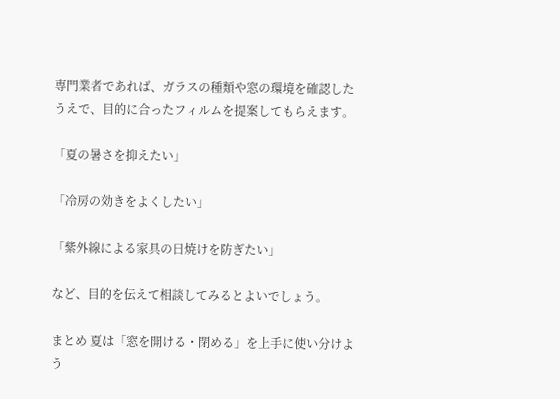専門業者であれば、ガラスの種類や窓の環境を確認したうえで、目的に合ったフィルムを提案してもらえます。

「夏の暑さを抑えたい」

「冷房の効きをよくしたい」

「紫外線による家具の日焼けを防ぎたい」

など、目的を伝えて相談してみるとよいでしょう。

まとめ 夏は「窓を開ける・閉める」を上手に使い分けよう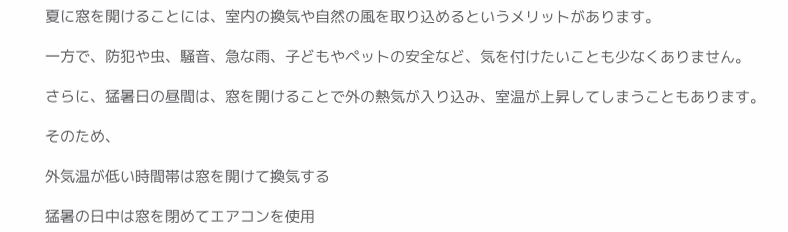夏に窓を開けることには、室内の換気や自然の風を取り込めるというメリットがあります。

一方で、防犯や虫、騒音、急な雨、子どもやペットの安全など、気を付けたいことも少なくありません。

さらに、猛暑日の昼間は、窓を開けることで外の熱気が入り込み、室温が上昇してしまうこともあります。

そのため、

外気温が低い時間帯は窓を開けて換気する

猛暑の日中は窓を閉めてエアコンを使用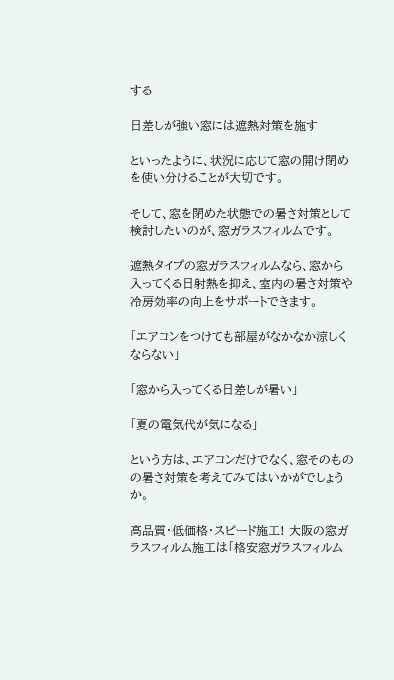する

日差しが強い窓には遮熱対策を施す

といったように、状況に応じて窓の開け閉めを使い分けることが大切です。

そして、窓を閉めた状態での暑さ対策として検討したいのが、窓ガラスフィルムです。

遮熱タイプの窓ガラスフィルムなら、窓から入ってくる日射熱を抑え、室内の暑さ対策や冷房効率の向上をサポートできます。

「エアコンをつけても部屋がなかなか涼しくならない」

「窓から入ってくる日差しが暑い」

「夏の電気代が気になる」

という方は、エアコンだけでなく、窓そのものの暑さ対策を考えてみてはいかがでしょうか。

高品質・低価格・スピード施工! 大阪の窓ガラスフィルム施工は「格安窓ガラスフィルム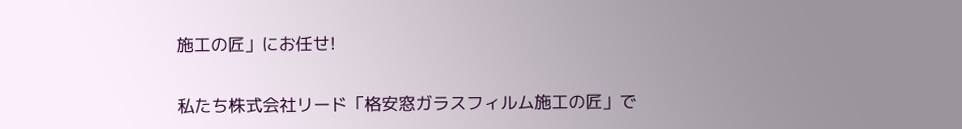施工の匠」にお任せ!

私たち株式会社リード「格安窓ガラスフィルム施工の匠」で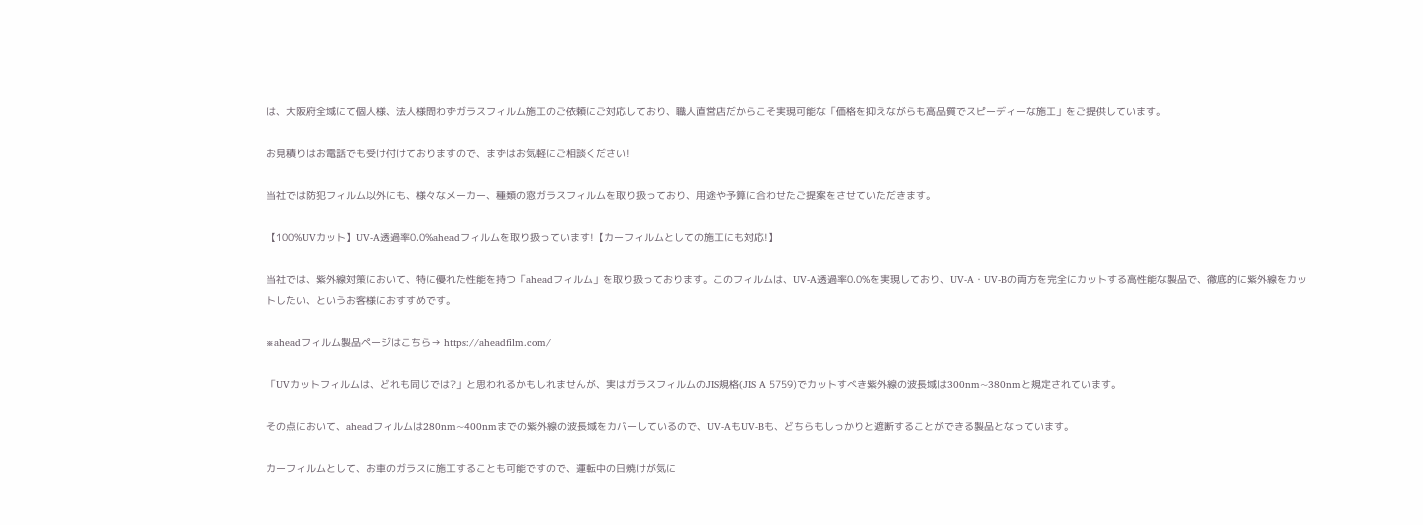は、大阪府全域にて個人様、法人様問わずガラスフィルム施工のご依頼にご対応しており、職人直営店だからこそ実現可能な「価格を抑えながらも高品質でスピーディーな施工」をご提供しています。

お見積りはお電話でも受け付けておりますので、まずはお気軽にご相談ください!

当社では防犯フィルム以外にも、様々なメーカー、種類の窓ガラスフィルムを取り扱っており、用途や予算に合わせたご提案をさせていただきます。

【100%UVカット】UV-A透過率0.0%aheadフィルムを取り扱っています!【カーフィルムとしての施工にも対応!】

当社では、紫外線対策において、特に優れた性能を持つ「aheadフィルム」を取り扱っております。このフィルムは、UV-A透過率0.0%を実現しており、UV-A・UV-Bの両方を完全にカットする高性能な製品で、徹底的に紫外線をカットしたい、というお客様におすすめです。

※aheadフィルム製品ページはこちら→ https://aheadfilm.com/

「UVカットフィルムは、どれも同じでは?」と思われるかもしれませんが、実はガラスフィルムのJIS規格(JIS A 5759)でカットすべき紫外線の波長域は300nm~380nmと規定されています。

その点において、aheadフィルムは280nm~400nmまでの紫外線の波長域をカバーしているので、UV-AもUV-Bも、どちらもしっかりと遮断することができる製品となっています。

カーフィルムとして、お車のガラスに施工することも可能ですので、運転中の日焼けが気に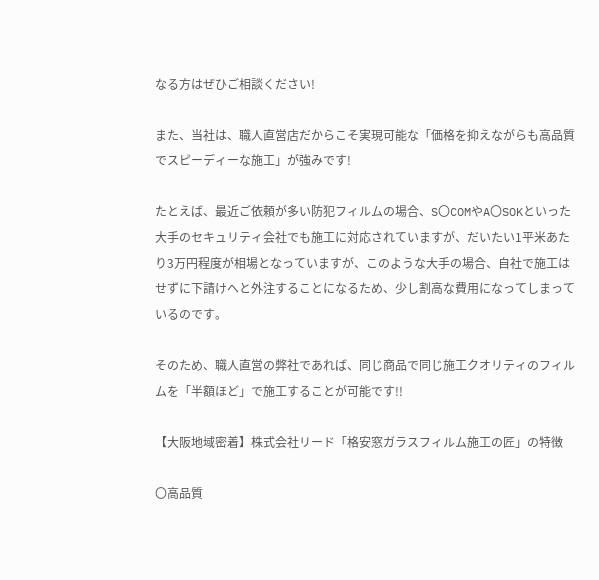なる方はぜひご相談ください!

また、当社は、職人直営店だからこそ実現可能な「価格を抑えながらも高品質でスピーディーな施工」が強みです!

たとえば、最近ご依頼が多い防犯フィルムの場合、S〇COMやA〇SOKといった大手のセキュリティ会社でも施工に対応されていますが、だいたい1平米あたり3万円程度が相場となっていますが、このような大手の場合、自社で施工はせずに下請けへと外注することになるため、少し割高な費用になってしまっているのです。

そのため、職人直営の弊社であれば、同じ商品で同じ施工クオリティのフィルムを「半額ほど」で施工することが可能です!!

【大阪地域密着】株式会社リード「格安窓ガラスフィルム施工の匠」の特徴

〇高品質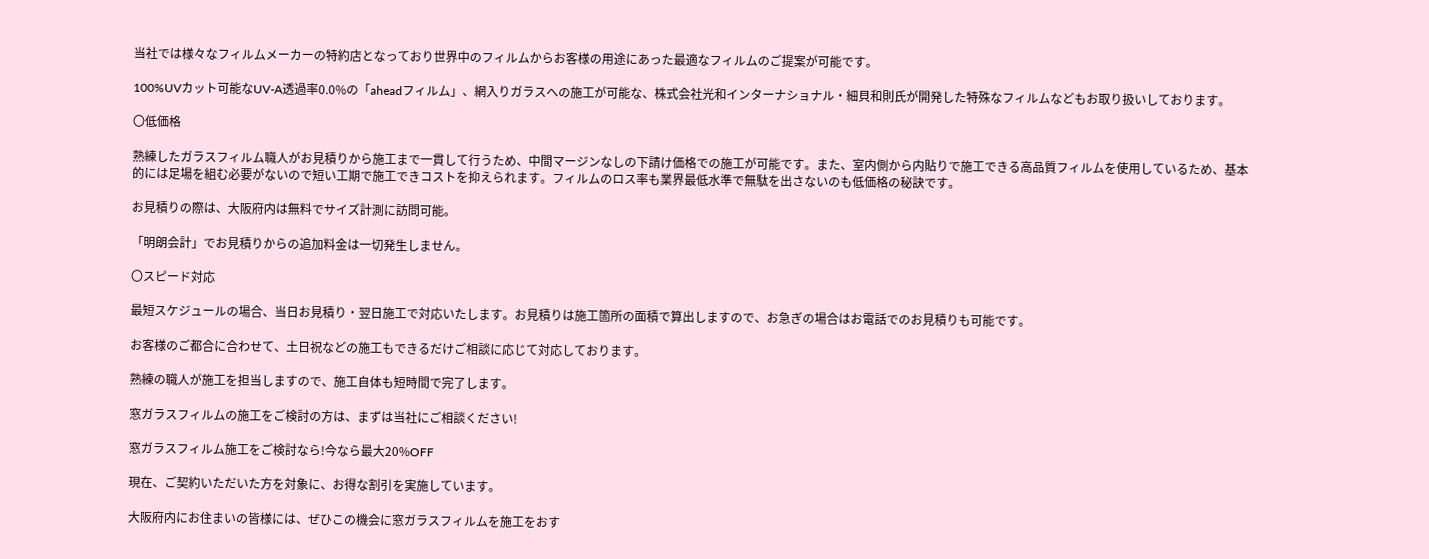当社では様々なフィルムメーカーの特約店となっており世界中のフィルムからお客様の用途にあった最適なフィルムのご提案が可能です。

100%UVカット可能なUV-A透過率0.0%の「aheadフィルム」、網入りガラスへの施工が可能な、株式会社光和インターナショナル・細貝和則氏が開発した特殊なフィルムなどもお取り扱いしております。

〇低価格

熟練したガラスフィルム職人がお⾒積りから施工まで一貫して行うため、中間マージンなしの下請け価格での施工が可能です。また、室内側から内貼りで施工できる高品質フィルムを使用しているため、基本的には足場を組む必要がないので短い工期で施工できコストを抑えられます。フィルムのロス率も業界最低⽔準で無駄を出さないのも低価格の秘訣です。

お見積りの際は、大阪府内は無料でサイズ計測に訪問可能。

「明朗会計」でお見積りからの追加料金は一切発生しません。

〇スピード対応

最短スケジュールの場合、当日お見積り・翌日施工で対応いたします。お見積りは施工箇所の面積で算出しますので、お急ぎの場合はお電話でのお見積りも可能です。

お客様のご都合に合わせて、土日祝などの施工もできるだけご相談に応じて対応しております。

熟練の職人が施工を担当しますので、施工自体も短時間で完了します。

窓ガラスフィルムの施工をご検討の方は、まずは当社にご相談ください!

窓ガラスフィルム施工をご検討なら!今なら最大20%OFF

現在、ご契約いただいた方を対象に、お得な割引を実施しています。

大阪府内にお住まいの皆様には、ぜひこの機会に窓ガラスフィルムを施工をおす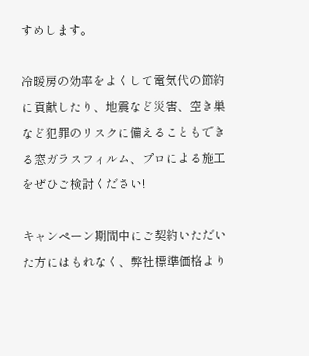すめします。

冷暖房の効率をよくして電気代の節約に貢献したり、地震など災害、空き巣など犯罪のリスクに備えることもできる窓ガラスフィルム、プロによる施工をぜひご検討ください!

キャンペーン期間中にご契約いただいた方にはもれなく、弊社標準価格より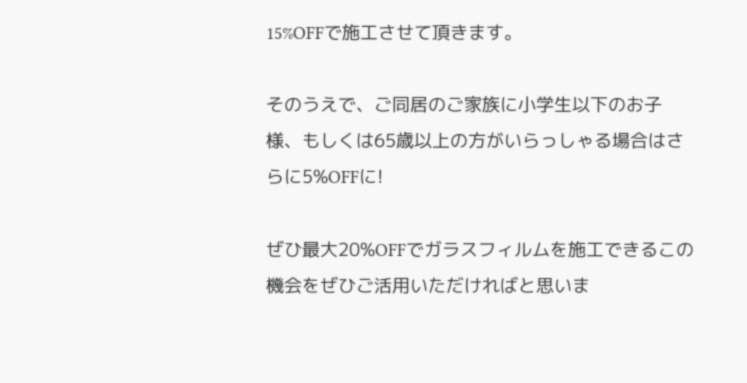15%OFFで施工させて頂きます。

そのうえで、ご同居のご家族に小学生以下のお子様、もしくは65歳以上の方がいらっしゃる場合はさらに5%OFFに!

ぜひ最大20%OFFでガラスフィルムを施工できるこの機会をぜひご活用いただければと思いま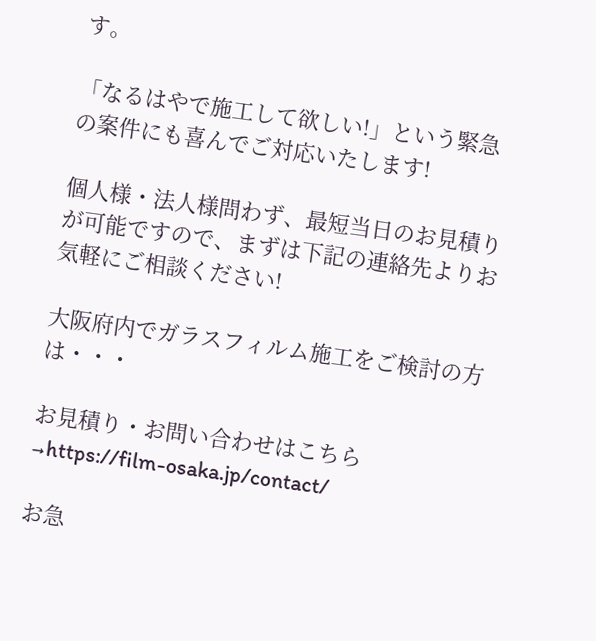す。

「なるはやで施工して欲しい!」という緊急の案件にも喜んでご対応いたします!

個人様・法人様問わず、最短当日のお見積りが可能ですので、まずは下記の連絡先よりお気軽にご相談ください!

大阪府内でガラスフィルム施工をご検討の方は・・・

お見積り・お問い合わせはこちら →https://film-osaka.jp/contact/

お急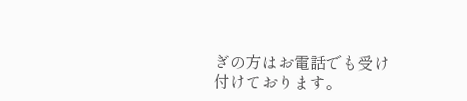ぎの方はお電話でも受け付けております。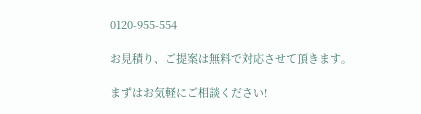0120-955-554

お見積り、ご提案は無料で対応させて頂きます。

まずはお気軽にご相談ください!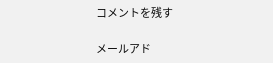コメントを残す

メールアド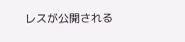レスが公開される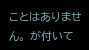ことはありません。 が付いて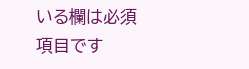いる欄は必須項目です